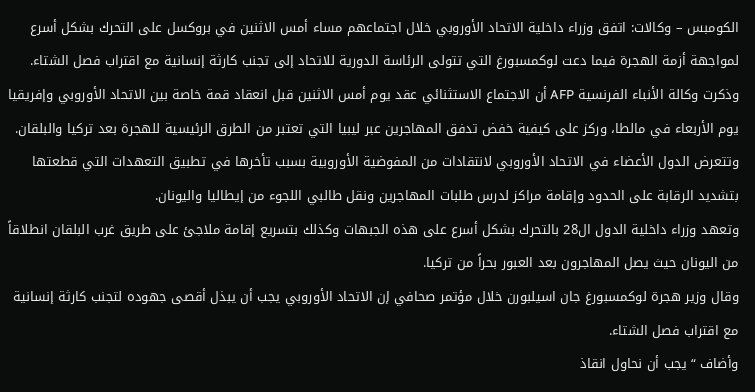الكومبس – وكالات: اتفق وزراء داخلية الاتحاد الأوروبي خلال اجتماعهم مساء أمس الاثنين في بروكسل على التحرك بشكل أسرع لمواجهة أزمة الهجرة فيما دعت لوكمسبورغ التي تتولى الرئاسة الدورية للاتحاد إلى تجنب كارثة إنسانية مع اقتراب فصل الشتاء.
وذكرت وكالة الأنباء الفرنسية AFP أن الاجتماع الاستثنائي عقد يوم أمس الاثنين قبل انعقاد قمة خاصة بين الاتحاد الأوروبي وإفريقيا يوم الأربعاء في مالطا، وركز على كيفية خفض تدفق المهاجرين عبر ليبيا التي تعتبر من الطرق الرئيسية للهجرة بعد تركيا والبلقان.
وتتعرض الدول الأعضاء في الاتحاد الأوروبي لانتقادات من المفوضية الأوروبية بسبب تأخرها في تطبيق التعهدات التي قطعتها بتشديد الرقابة على الحدود وإقامة مراكز لدرس طلبات المهاجرين ونقل طالبي اللجوء من إيطاليا واليونان.
وتعهد وزراء داخلية الدول ال28 بالتحرك بشكل أسرع على هذه الجبهات وكذلك بتسريع إقامة ملاجئ على طريق غرب البلقان انطلاقاً من اليونان حيث يصل المهاجرون بعد العبور بحراً من تركيا.
وقال وزير هجرة لوكمسبورغ جان اسيلبورن خلال مؤتمر صحافي إن الاتحاد الأوروبي يجب أن يبذل أقصى جهوده لتجنب كارثة إنسانية مع اقتراب فصل الشتاء.
وأضاف “يجب أن نحاول انقاذ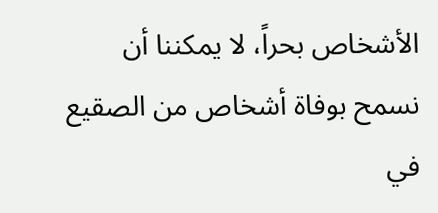الأشخاص بحراً، لا يمكننا أن نسمح بوفاة أشخاص من الصقيع في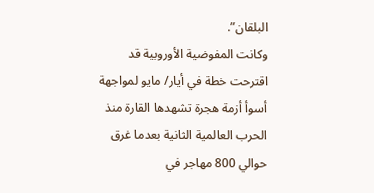البلقان”.
وكانت المفوضية الأوروبية قد اقترحت خطة في أيار/ مايو لمواجهة أسوأ أزمة هجرة تشهدها القارة منذ الحرب العالمية الثانية بعدما غرق حوالي 800 مهاجر في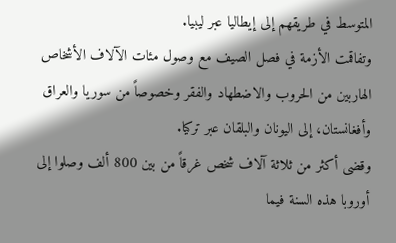المتوسط في طريقهم إلى إيطاليا عبر ليبيا.
وتفاقمت الأزمة في فصل الصيف مع وصول مئات الآلاف الأشخاص الهاربين من الحروب والاضطهاد والفقر وخصوصاً من سوريا والعراق وأفغانستان، إلى اليونان والبلقان عبر تركيا.
وقضى أكثر من ثلاثة آلاف شخص غرقاً من بين 800 ألف وصلوا إلى أوروبا هذه السنة فيما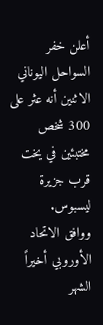أعلن خفر السواحل اليوناني الاثنين أنه عثر على 300 شخص مختبئين في يخت قرب جزيرة ليسبوس.
ووافق الاتحاد الأوروبي أخيراً الشهر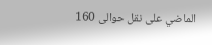الماضي على نقل حوالى 160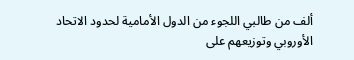ألف من طالبي اللجوء من الدول الأمامية لحدود الاتحاد الأوروبي وتوزيعهم على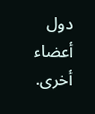دول أعضاء أخرى.